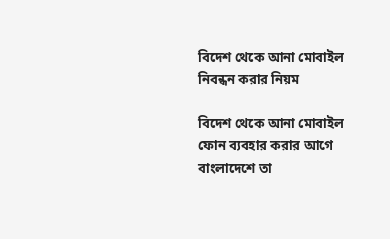বিদেশ থেকে আনা মোবাইল নিবন্ধন করার নিয়ম

বিদেশ থেকে আনা মোবাইল ফোন ব্যবহার করার আগে বাংলাদেশে তা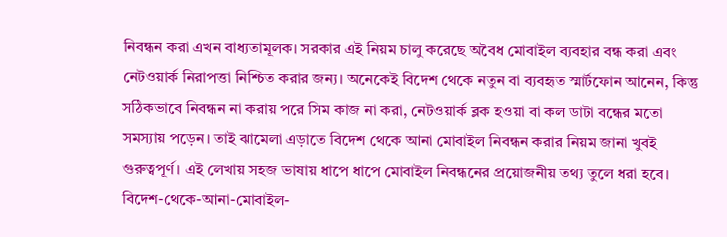নিবন্ধন করা এখন বাধ্যতামূলক। সরকার এই নিয়ম চালু করেছে অবৈধ মোবাইল ব্যবহার বন্ধ করা এবং নেটওয়ার্ক নিরাপত্তা নিশ্চিত করার জন্য। অনেকেই বিদেশ থেকে নতুন বা ব্যবহৃত স্মার্টফোন আনেন, কিন্তু সঠিকভাবে নিবন্ধন না করায় পরে সিম কাজ না করা, নেটওয়ার্ক ব্লক হওয়া বা কল ডাটা বন্ধের মতো সমস্যায় পড়েন। তাই ঝামেলা এড়াতে বিদেশ থেকে আনা মোবাইল নিবন্ধন করার নিয়ম জানা খুবই গুরুত্বপূর্ণ। এই লেখায় সহজ ভাষায় ধাপে ধাপে মোবাইল নিবন্ধনের প্রয়োজনীয় তথ্য তুলে ধরা হবে।
বিদেশ-থেকে-আনা-মোবাইল-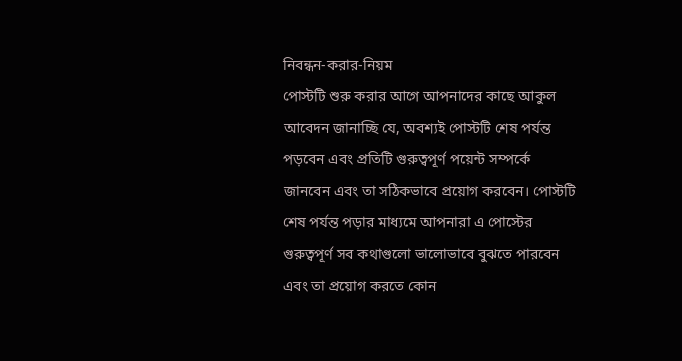নিবন্ধন-করার-নিয়ম
পোস্টটি শুরু করার আগে আপনাদের কাছে আকুল আবেদন জানাচ্ছি যে, অবশ্যই পোস্টটি শেষ পর্যন্ত পড়বেন এবং প্রতিটি গুরুত্বপূর্ণ পয়েন্ট সম্পর্কে জানবেন এবং তা সঠিকভাবে প্রয়োগ করবেন। পোস্টটি শেষ পর্যন্ত পড়ার মাধ্যমে আপনারা এ পোস্টের গুরুত্বপূর্ণ সব কথাগুলো ভালোভাবে বুঝতে পারবেন এবং তা প্রয়োগ করতে কোন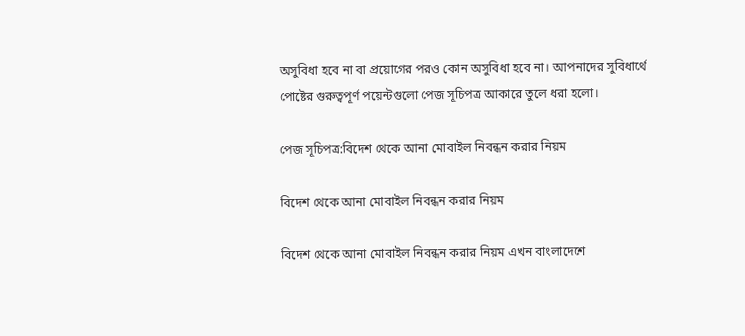অসুবিধা হবে না বা প্রয়োগের পরও কোন অসুবিধা হবে না। আপনাদের সুবিধার্থে পোষ্টের গুরুত্বপূর্ণ পয়েন্টগুলো পেজ সূচিপত্র আকারে তুলে ধরা হলো।

পেজ সূচিপত্র:বিদেশ থেকে আনা মোবাইল নিবন্ধন করার নিয়ম

বিদেশ থেকে আনা মোবাইল নিবন্ধন করার নিয়ম

বিদেশ থেকে আনা মোবাইল নিবন্ধন করার নিয়ম এখন বাংলাদেশে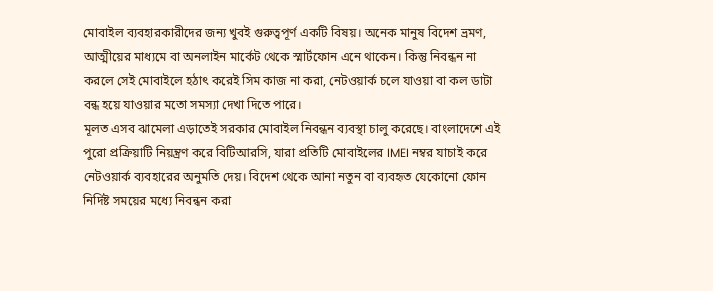মোবাইল ব্যবহারকারীদের জন্য খুবই গুরুত্বপূর্ণ একটি বিষয়। অনেক মানুষ বিদেশ ভ্রমণ, আত্মীয়ের মাধ্যমে বা অনলাইন মার্কেট থেকে স্মার্টফোন এনে থাকেন। কিন্তু নিবন্ধন না করলে সেই মোবাইলে হঠাৎ করেই সিম কাজ না করা, নেটওয়ার্ক চলে যাওয়া বা কল ডাটা বন্ধ হয়ে যাওয়ার মতো সমস্যা দেখা দিতে পারে।
মূলত এসব ঝামেলা এড়াতেই সরকার মোবাইল নিবন্ধন ব্যবস্থা চালু করেছে। বাংলাদেশে এই পুরো প্রক্রিয়াটি নিয়ন্ত্রণ করে বিটিআরসি, যারা প্রতিটি মোবাইলের IMEI নম্বর যাচাই করে নেটওয়ার্ক ব্যবহারের অনুমতি দেয়। বিদেশ থেকে আনা নতুন বা ব্যবহৃত যেকোনো ফোন নির্দিষ্ট সময়ের মধ্যে নিবন্ধন করা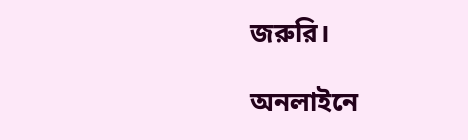জরুরি।

অনলাইনে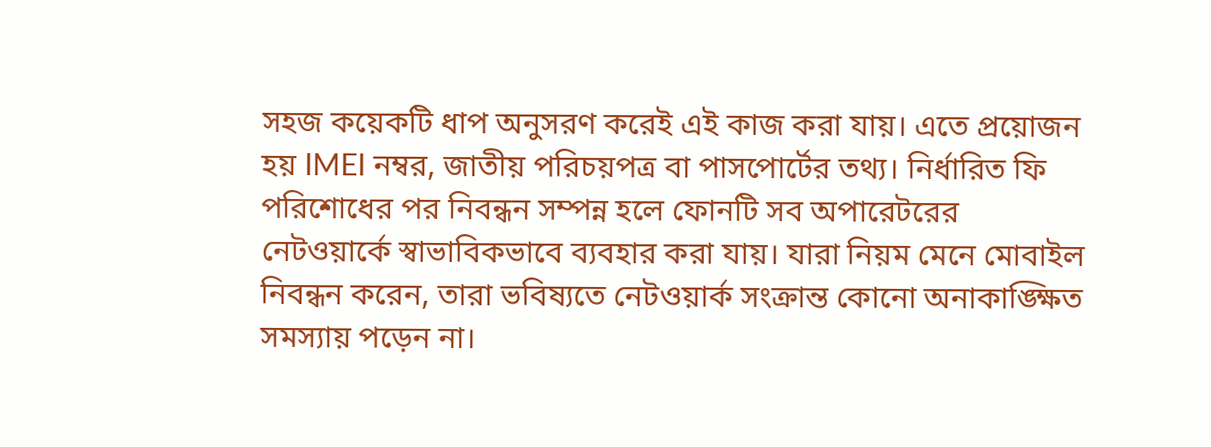সহজ কয়েকটি ধাপ অনুসরণ করেই এই কাজ করা যায়। এতে প্রয়োজন হয় IMEI নম্বর, জাতীয় পরিচয়পত্র বা পাসপোর্টের তথ্য। নির্ধারিত ফি পরিশোধের পর নিবন্ধন সম্পন্ন হলে ফোনটি সব অপারেটরের নেটওয়ার্কে স্বাভাবিকভাবে ব্যবহার করা যায়। যারা নিয়ম মেনে মোবাইল নিবন্ধন করেন, তারা ভবিষ্যতে নেটওয়ার্ক সংক্রান্ত কোনো অনাকাঙ্ক্ষিত সমস্যায় পড়েন না।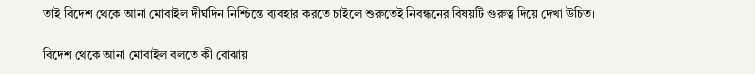তাই বিদেশ থেকে আনা মোবাইল দীর্ঘদিন নিশ্চিন্তে ব্যবহার করতে চাইলে শুরুতেই নিবন্ধনের বিষয়টি গুরুত্ব দিয়ে দেখা উচিত।

বিদেশ থেকে আনা মোবাইল বলতে কী বোঝায়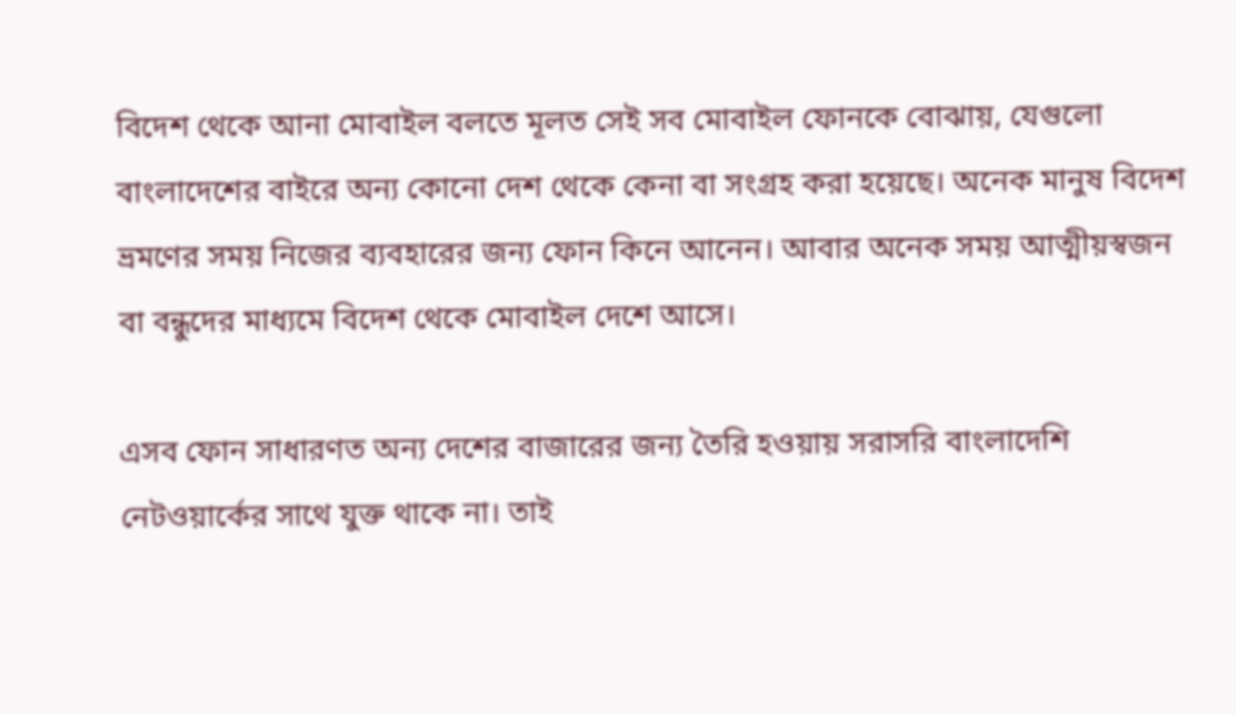বিদেশ থেকে আনা মোবাইল বলতে মূলত সেই সব মোবাইল ফোনকে বোঝায়, যেগুলো বাংলাদেশের বাইরে অন্য কোনো দেশ থেকে কেনা বা সংগ্রহ করা হয়েছে। অনেক মানুষ বিদেশ ভ্রমণের সময় নিজের ব্যবহারের জন্য ফোন কিনে আনেন। আবার অনেক সময় আত্মীয়স্বজন বা বন্ধুদের মাধ্যমে বিদেশ থেকে মোবাইল দেশে আসে।

এসব ফোন সাধারণত অন্য দেশের বাজারের জন্য তৈরি হওয়ায় সরাসরি বাংলাদেশি নেটওয়ার্কের সাথে যুক্ত থাকে না। তাই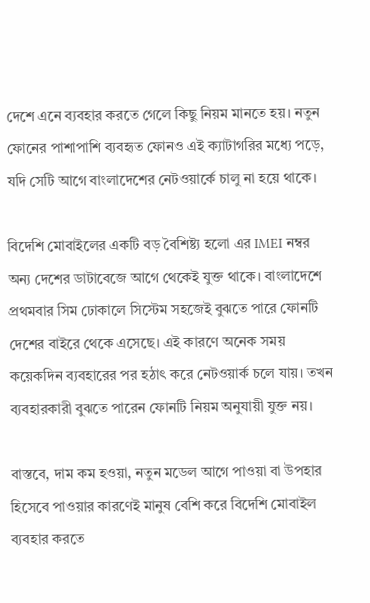দেশে এনে ব্যবহার করতে গেলে কিছু নিয়ম মানতে হয়। নতুন ফোনের পাশাপাশি ব্যবহৃত ফোনও এই ক্যাটাগরির মধ্যে পড়ে, যদি সেটি আগে বাংলাদেশের নেটওয়ার্কে চালু না হয়ে থাকে।

বিদেশি মোবাইলের একটি বড় বৈশিষ্ট্য হলো এর IMEI নম্বর অন্য দেশের ডাটাবেজে আগে থেকেই যুক্ত থাকে। বাংলাদেশে প্রথমবার সিম ঢোকালে সিস্টেম সহজেই বুঝতে পারে ফোনটি দেশের বাইরে থেকে এসেছে। এই কারণে অনেক সময় কয়েকদিন ব্যবহারের পর হঠাৎ করে নেটওয়ার্ক চলে যায়। তখন ব্যবহারকারী বুঝতে পারেন ফোনটি নিয়ম অনুযায়ী যুক্ত নয়।

বাস্তবে, দাম কম হওয়া, নতুন মডেল আগে পাওয়া বা উপহার হিসেবে পাওয়ার কারণেই মানুষ বেশি করে বিদেশি মোবাইল ব্যবহার করতে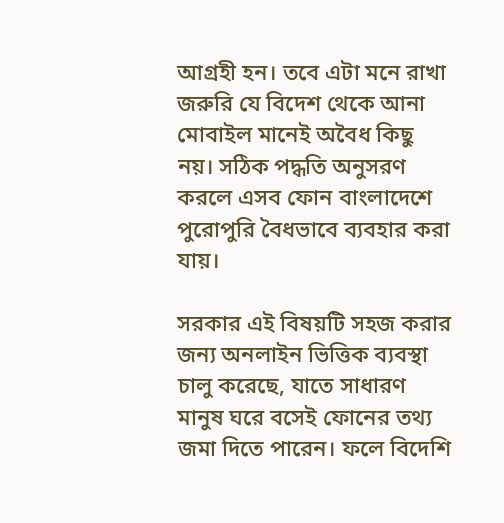আগ্রহী হন। তবে এটা মনে রাখা জরুরি যে বিদেশ থেকে আনা মোবাইল মানেই অবৈধ কিছু নয়। সঠিক পদ্ধতি অনুসরণ করলে এসব ফোন বাংলাদেশে পুরোপুরি বৈধভাবে ব্যবহার করা যায়।

সরকার এই বিষয়টি সহজ করার জন্য অনলাইন ভিত্তিক ব্যবস্থা চালু করেছে, যাতে সাধারণ মানুষ ঘরে বসেই ফোনের তথ্য জমা দিতে পারেন। ফলে বিদেশি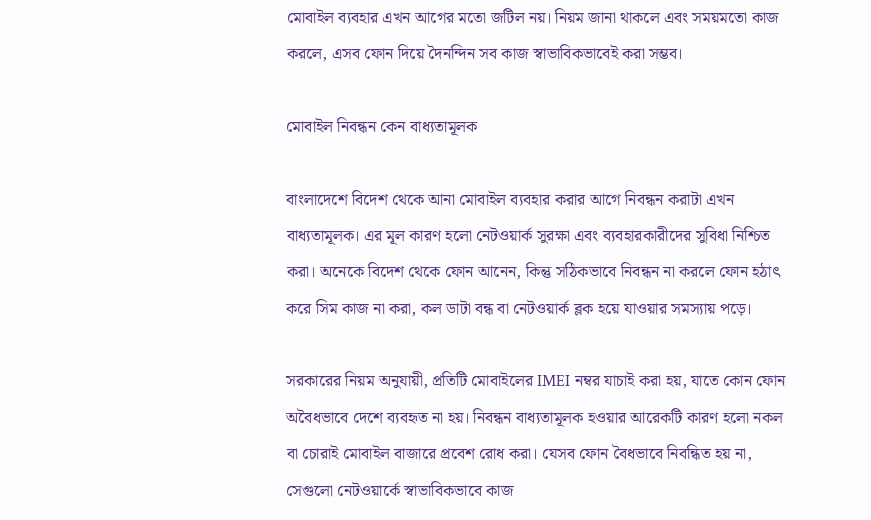মোবাইল ব্যবহার এখন আগের মতো জটিল নয়। নিয়ম জানা থাকলে এবং সময়মতো কাজ করলে, এসব ফোন দিয়ে দৈনন্দিন সব কাজ স্বাভাবিকভাবেই করা সম্ভব।

মোবাইল নিবন্ধন কেন বাধ্যতামূলক

বাংলাদেশে বিদেশ থেকে আনা মোবাইল ব্যবহার করার আগে নিবন্ধন করাটা এখন বাধ্যতামূলক। এর মূল কারণ হলো নেটওয়ার্ক সুরক্ষা এবং ব্যবহারকারীদের সুবিধা নিশ্চিত করা। অনেকে বিদেশ থেকে ফোন আনেন, কিন্তু সঠিকভাবে নিবন্ধন না করলে ফোন হঠাৎ করে সিম কাজ না করা, কল ডাটা বন্ধ বা নেটওয়ার্ক ব্লক হয়ে যাওয়ার সমস্যায় পড়ে।

সরকারের নিয়ম অনুযায়ী, প্রতিটি মোবাইলের IMEI নম্বর যাচাই করা হয়, যাতে কোন ফোন অবৈধভাবে দেশে ব্যবহৃত না হয়। নিবন্ধন বাধ্যতামূলক হওয়ার আরেকটি কারণ হলো নকল বা চোরাই মোবাইল বাজারে প্রবেশ রোধ করা। যেসব ফোন বৈধভাবে নিবন্ধিত হয় না, সেগুলো নেটওয়ার্কে স্বাভাবিকভাবে কাজ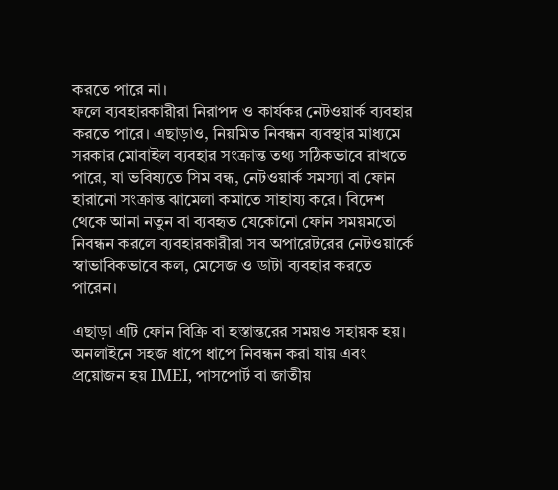করতে পারে না।
ফলে ব্যবহারকারীরা নিরাপদ ও কার্যকর নেটওয়ার্ক ব্যবহার করতে পারে। এছাড়াও, নিয়মিত নিবন্ধন ব্যবস্থার মাধ্যমে সরকার মোবাইল ব্যবহার সংক্রান্ত তথ্য সঠিকভাবে রাখতে পারে, যা ভবিষ্যতে সিম বন্ধ, নেটওয়ার্ক সমস্যা বা ফোন হারানো সংক্রান্ত ঝামেলা কমাতে সাহায্য করে। বিদেশ থেকে আনা নতুন বা ব্যবহৃত যেকোনো ফোন সময়মতো নিবন্ধন করলে ব্যবহারকারীরা সব অপারেটরের নেটওয়ার্কে স্বাভাবিকভাবে কল, মেসেজ ও ডাটা ব্যবহার করতে পারেন।

এছাড়া এটি ফোন বিক্রি বা হস্তান্তরের সময়ও সহায়ক হয়। অনলাইনে সহজ ধাপে ধাপে নিবন্ধন করা যায় এবং প্রয়োজন হয় IMEI, পাসপোর্ট বা জাতীয়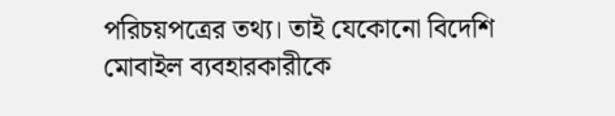পরিচয়পত্রের তথ্য। তাই যেকোনো বিদেশি মোবাইল ব্যবহারকারীকে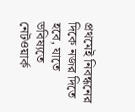প্রথমেই নিবন্ধনের দিকে নজর দিতে হবে, যাতে ভবিষ্যতে নেটওয়ার্ক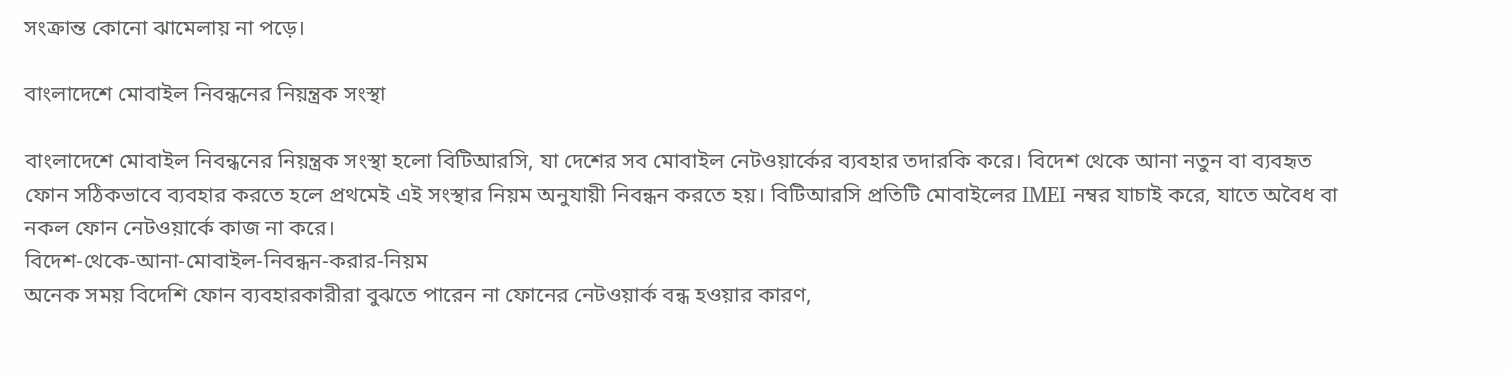সংক্রান্ত কোনো ঝামেলায় না পড়ে।

বাংলাদেশে মোবাইল নিবন্ধনের নিয়ন্ত্রক সংস্থা

বাংলাদেশে মোবাইল নিবন্ধনের নিয়ন্ত্রক সংস্থা হলো বিটিআরসি, যা দেশের সব মোবাইল নেটওয়ার্কের ব্যবহার তদারকি করে। বিদেশ থেকে আনা নতুন বা ব্যবহৃত ফোন সঠিকভাবে ব্যবহার করতে হলে প্রথমেই এই সংস্থার নিয়ম অনুযায়ী নিবন্ধন করতে হয়। বিটিআরসি প্রতিটি মোবাইলের IMEI নম্বর যাচাই করে, যাতে অবৈধ বা নকল ফোন নেটওয়ার্কে কাজ না করে।
বিদেশ-থেকে-আনা-মোবাইল-নিবন্ধন-করার-নিয়ম
অনেক সময় বিদেশি ফোন ব্যবহারকারীরা বুঝতে পারেন না ফোনের নেটওয়ার্ক বন্ধ হওয়ার কারণ,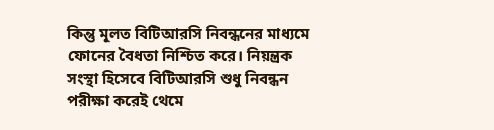কিন্তু মূলত বিটিআরসি নিবন্ধনের মাধ্যমে ফোনের বৈধতা নিশ্চিত করে। নিয়ন্ত্রক সংস্থা হিসেবে বিটিআরসি শুধু নিবন্ধন পরীক্ষা করেই থেমে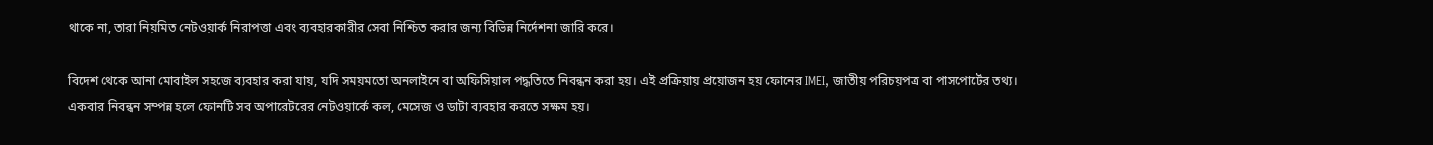থাকে না, তারা নিয়মিত নেটওয়ার্ক নিরাপত্তা এবং ব্যবহারকারীর সেবা নিশ্চিত করার জন্য বিভিন্ন নির্দেশনা জারি করে।

বিদেশ থেকে আনা মোবাইল সহজে ব্যবহার করা যায়, যদি সময়মতো অনলাইনে বা অফিসিয়াল পদ্ধতিতে নিবন্ধন করা হয়। এই প্রক্রিয়ায় প্রয়োজন হয় ফোনের IMEI, জাতীয় পরিচয়পত্র বা পাসপোর্টের তথ্য। একবার নিবন্ধন সম্পন্ন হলে ফোনটি সব অপারেটরের নেটওয়ার্কে কল, মেসেজ ও ডাটা ব্যবহার করতে সক্ষম হয়।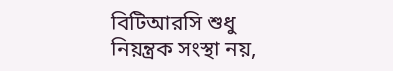বিটিআরসি শুধু নিয়ন্ত্রক সংস্থা নয়,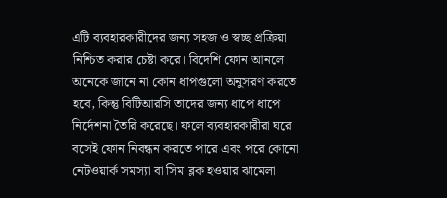এটি ব্যবহারকারীদের জন্য সহজ ও স্বচ্ছ প্রক্রিয়া নিশ্চিত করার চেষ্টা করে। বিদেশি ফোন আনলে অনেকে জানে না কোন ধাপগুলো অনুসরণ করতে হবে, কিন্তু বিটিআরসি তাদের জন্য ধাপে ধাপে নির্দেশনা তৈরি করেছে। ফলে ব্যবহারকারীরা ঘরে বসেই ফোন নিবন্ধন করতে পারে এবং পরে কোনো নেটওয়ার্ক সমস্যা বা সিম ব্লক হওয়ার ঝামেলা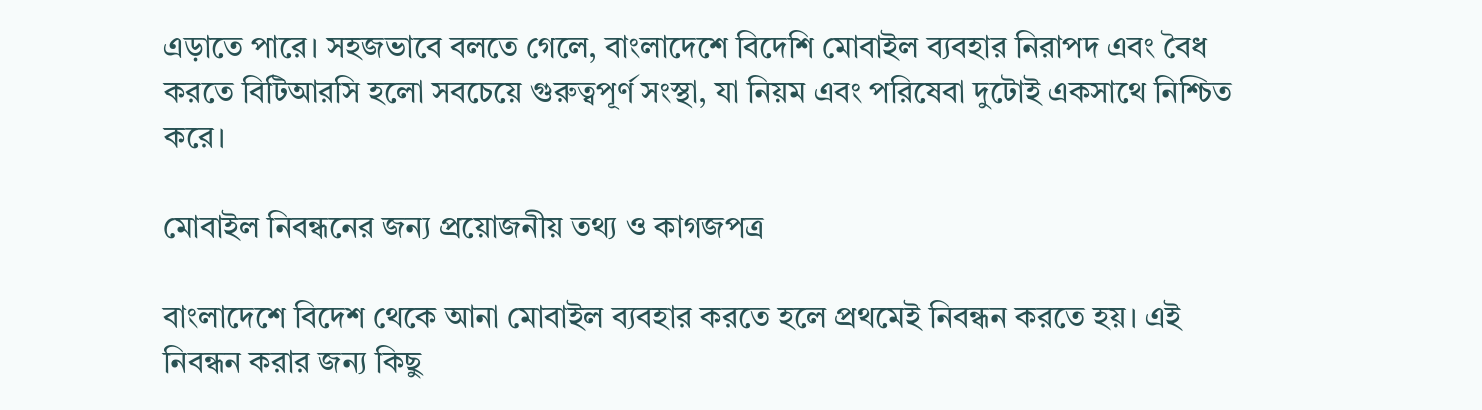এড়াতে পারে। সহজভাবে বলতে গেলে, বাংলাদেশে বিদেশি মোবাইল ব্যবহার নিরাপদ এবং বৈধ করতে বিটিআরসি হলো সবচেয়ে গুরুত্বপূর্ণ সংস্থা, যা নিয়ম এবং পরিষেবা দুটোই একসাথে নিশ্চিত করে।

মোবাইল নিবন্ধনের জন্য প্রয়োজনীয় তথ্য ও কাগজপত্র

বাংলাদেশে বিদেশ থেকে আনা মোবাইল ব্যবহার করতে হলে প্রথমেই নিবন্ধন করতে হয়। এই নিবন্ধন করার জন্য কিছু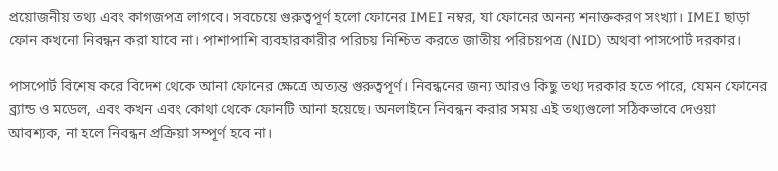প্রয়োজনীয় তথ্য এবং কাগজপত্র লাগবে। সবচেয়ে গুরুত্বপূর্ণ হলো ফোনের IMEI নম্বর, যা ফোনের অনন্য শনাক্তকরণ সংখ্যা। IMEI ছাড়া ফোন কখনো নিবন্ধন করা যাবে না। পাশাপাশি ব্যবহারকারীর পরিচয় নিশ্চিত করতে জাতীয় পরিচয়পত্র (NID) অথবা পাসপোর্ট দরকার।

পাসপোর্ট বিশেষ করে বিদেশ থেকে আনা ফোনের ক্ষেত্রে অত্যন্ত গুরুত্বপূর্ণ। নিবন্ধনের জন্য আরও কিছু তথ্য দরকার হতে পারে, যেমন ফোনের ব্র্যান্ড ও মডেল, এবং কখন এবং কোথা থেকে ফোনটি আনা হয়েছে। অনলাইনে নিবন্ধন করার সময় এই তথ্যগুলো সঠিকভাবে দেওয়া আবশ্যক, না হলে নিবন্ধন প্রক্রিয়া সম্পূর্ণ হবে না।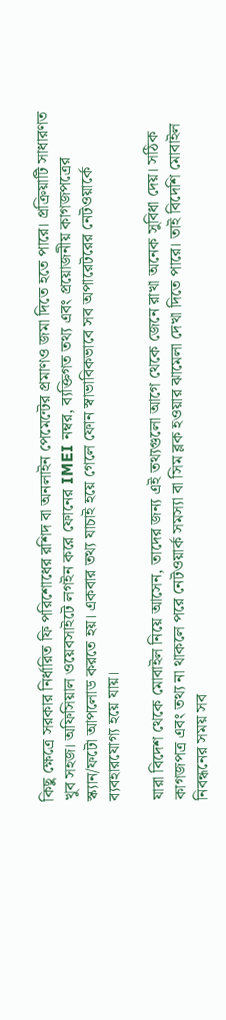কিছু ক্ষেত্রে সরকার নির্ধারিত ফি পরিশোধের রশিদ বা অনলাইন পেমেন্টের প্রমাণও জমা দিতে হতে পারে। প্রক্রিয়াটি সাধারণত খুব সহজ। অফিসিয়াল ওয়েবসাইটে লগইন করে ফোনের IMEI নম্বর, ব্যক্তিগত তথ্য এবং প্রয়োজনীয় কাগজপত্রের স্ক্যান/ফটো আপলোড করতে হয়। একবার তথ্য যাচাই হয়ে গেলে ফোন স্বাভাবিকভাবে সব অপারেটরের নেটওয়ার্কে ব্যবহারযোগ্য হয়ে যায়।

যারা বিদেশ থেকে মোবাইল নিয়ে আসেন, তাদের জন্য এই তথ্যগুলো আগে থেকে জেনে রাখা অনেক সুবিধা দেয়। সঠিক কাগজপত্র এবং তথ্য না থাকলে পরে নেটওয়ার্ক সমস্যা বা সিম ব্লক হওয়ার ঝামেলা দেখা দিতে পারে। তাই বিদেশি মোবাইল নিবন্ধনের সময় সব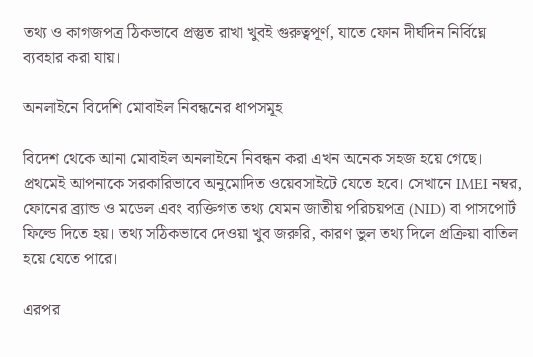তথ্য ও কাগজপত্র ঠিকভাবে প্রস্তুত রাখা খুবই গুরুত্বপূর্ণ, যাতে ফোন দীর্ঘদিন নির্বিঘ্নে ব্যবহার করা যায়।

অনলাইনে বিদেশি মোবাইল নিবন্ধনের ধাপসমূহ

বিদেশ থেকে আনা মোবাইল অনলাইনে নিবন্ধন করা এখন অনেক সহজ হয়ে গেছে। প্রথমেই আপনাকে সরকারিভাবে অনুমোদিত ওয়েবসাইটে যেতে হবে। সেখানে IMEI নম্বর, ফোনের ব্র্যান্ড ও মডেল এবং ব্যক্তিগত তথ্য যেমন জাতীয় পরিচয়পত্র (NID) বা পাসপোর্ট ফিল্ডে দিতে হয়। তথ্য সঠিকভাবে দেওয়া খুব জরুরি, কারণ ভুল তথ্য দিলে প্রক্রিয়া বাতিল হয়ে যেতে পারে।

এরপর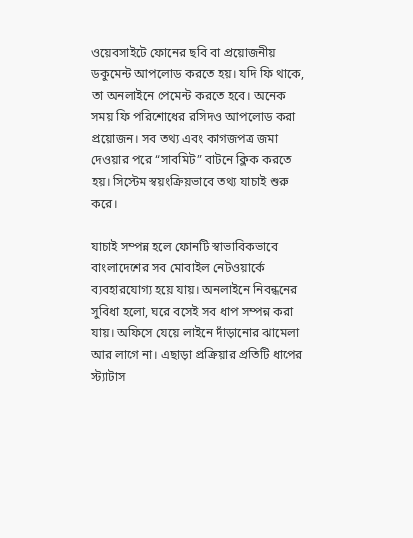ওয়েবসাইটে ফোনের ছবি বা প্রয়োজনীয় ডকুমেন্ট আপলোড করতে হয়। যদি ফি থাকে, তা অনলাইনে পেমেন্ট করতে হবে। অনেক সময় ফি পরিশোধের রসিদও আপলোড করা প্রয়োজন। সব তথ্য এবং কাগজপত্র জমা দেওয়ার পরে “সাবমিট” বাটনে ক্লিক করতে হয়। সিস্টেম স্বয়ংক্রিয়ভাবে তথ্য যাচাই শুরু করে।

যাচাই সম্পন্ন হলে ফোনটি স্বাভাবিকভাবে বাংলাদেশের সব মোবাইল নেটওয়ার্কে ব্যবহারযোগ্য হয়ে যায়। অনলাইনে নিবন্ধনের সুবিধা হলো, ঘরে বসেই সব ধাপ সম্পন্ন করা যায়। অফিসে যেয়ে লাইনে দাঁড়ানোর ঝামেলা আর লাগে না। এছাড়া প্রক্রিয়ার প্রতিটি ধাপের স্ট্যাটাস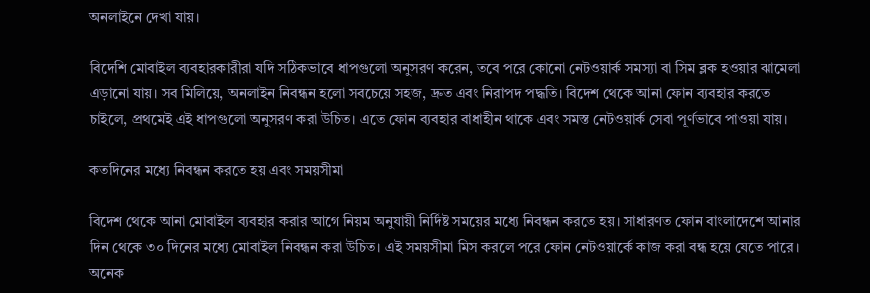অনলাইনে দেখা যায়।

বিদেশি মোবাইল ব্যবহারকারীরা যদি সঠিকভাবে ধাপগুলো অনুসরণ করেন, তবে পরে কোনো নেটওয়ার্ক সমস্যা বা সিম ব্লক হওয়ার ঝামেলা এড়ানো যায়। সব মিলিয়ে, অনলাইন নিবন্ধন হলো সবচেয়ে সহজ, দ্রুত এবং নিরাপদ পদ্ধতি। বিদেশ থেকে আনা ফোন ব্যবহার করতে চাইলে, প্রথমেই এই ধাপগুলো অনুসরণ করা উচিত। এতে ফোন ব্যবহার বাধাহীন থাকে এবং সমস্ত নেটওয়ার্ক সেবা পূর্ণভাবে পাওয়া যায়।

কতদিনের মধ্যে নিবন্ধন করতে হয় এবং সময়সীমা

বিদেশ থেকে আনা মোবাইল ব্যবহার করার আগে নিয়ম অনুযায়ী নির্দিষ্ট সময়ের মধ্যে নিবন্ধন করতে হয়। সাধারণত ফোন বাংলাদেশে আনার দিন থেকে ৩০ দিনের মধ্যে মোবাইল নিবন্ধন করা উচিত। এই সময়সীমা মিস করলে পরে ফোন নেটওয়ার্কে কাজ করা বন্ধ হয়ে যেতে পারে। অনেক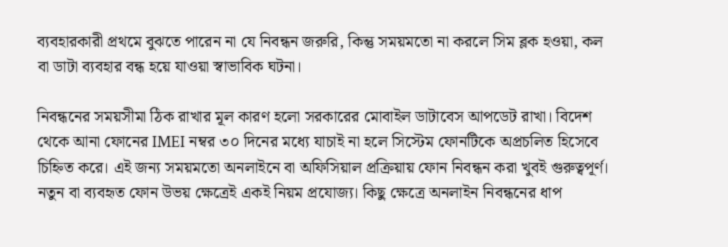ব্যবহারকারী প্রথমে বুঝতে পারেন না যে নিবন্ধন জরুরি, কিন্তু সময়মতো না করলে সিম ব্লক হওয়া, কল বা ডাটা ব্যবহার বন্ধ হয়ে যাওয়া স্বাভাবিক ঘটনা।

নিবন্ধনের সময়সীমা ঠিক রাখার মূল কারণ হলো সরকারের মোবাইল ডাটাবেস আপডেট রাখা। বিদেশ থেকে আনা ফোনের IMEI নম্বর ৩০ দিনের মধ্যে যাচাই না হলে সিস্টেম ফোনটিকে অপ্রচলিত হিসেবে চিহ্নিত করে। এই জন্য সময়মতো অনলাইনে বা অফিসিয়াল প্রক্রিয়ায় ফোন নিবন্ধন করা খুবই গুরুত্বপূর্ণ।
নতুন বা ব্যবহৃত ফোন উভয় ক্ষেত্রেই একই নিয়ম প্রযোজ্য। কিছু ক্ষেত্রে অনলাইন নিবন্ধনের ধাপ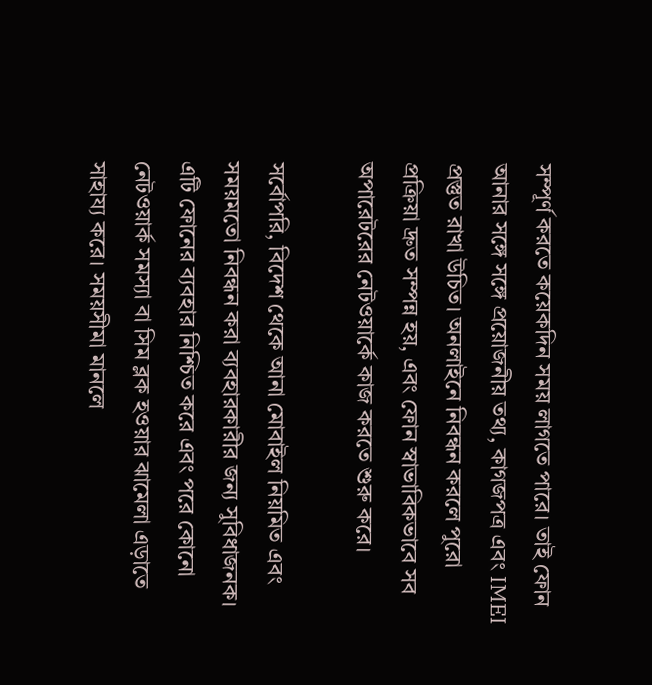সম্পূর্ণ করতে কয়েকদিন সময় লাগতে পারে। তাই ফোন আনার সঙ্গে সঙ্গে প্রয়োজনীয় তথ্য, কাগজপত্র এবং IMEI প্রস্তুত রাখা উচিত। অনলাইনে নিবন্ধন করলে পুরো প্রক্রিয়া দ্রুত সম্পন্ন হয়, এবং ফোন স্বাভাবিকভাবে সব অপারেটরের নেটওয়ার্কে কাজ করতে শুরু করে।

সর্বোপরি, বিদেশ থেকে আনা মোবাইল নিয়মিত এবং সময়মতো নিবন্ধন করা ব্যবহারকারীর জন্য সুবিধাজনক। এটি ফোনের ব্যবহার নিশ্চিত করে এবং পরে কোনো নেটওয়ার্ক সমস্যা বা সিম ব্লক হওয়ার ঝামেলা এড়াতে সাহায্য করে। সময়সীমা মানলে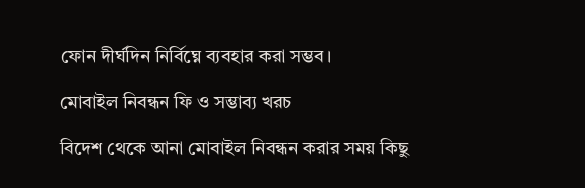ফোন দীর্ঘদিন নির্বিঘ্নে ব্যবহার করা সম্ভব।

মোবাইল নিবন্ধন ফি ও সম্ভাব্য খরচ

বিদেশ থেকে আনা মোবাইল নিবন্ধন করার সময় কিছু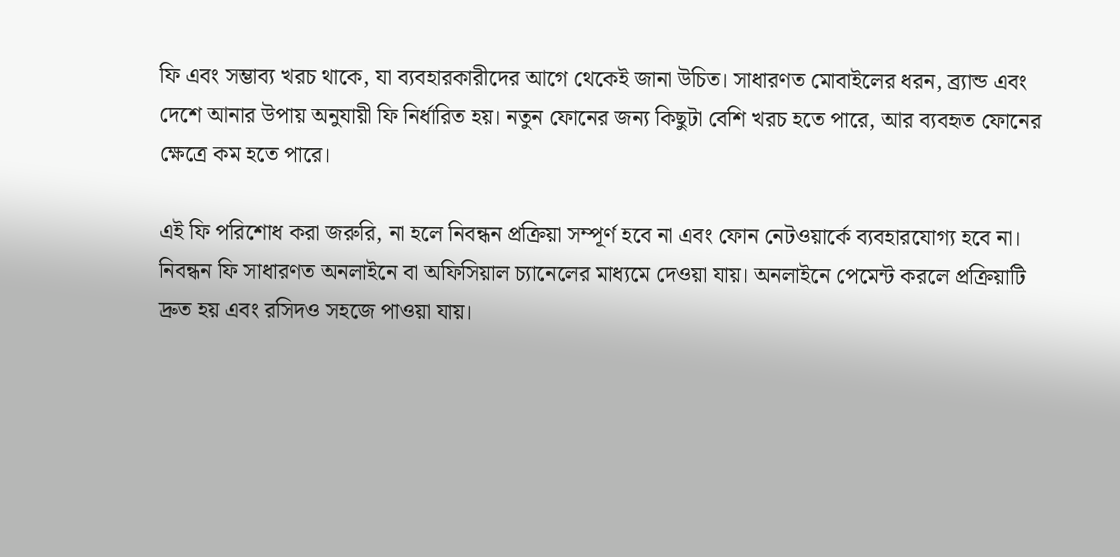ফি এবং সম্ভাব্য খরচ থাকে, যা ব্যবহারকারীদের আগে থেকেই জানা উচিত। সাধারণত মোবাইলের ধরন, ব্র্যান্ড এবং দেশে আনার উপায় অনুযায়ী ফি নির্ধারিত হয়। নতুন ফোনের জন্য কিছুটা বেশি খরচ হতে পারে, আর ব্যবহৃত ফোনের ক্ষেত্রে কম হতে পারে।

এই ফি পরিশোধ করা জরুরি, না হলে নিবন্ধন প্রক্রিয়া সম্পূর্ণ হবে না এবং ফোন নেটওয়ার্কে ব্যবহারযোগ্য হবে না। নিবন্ধন ফি সাধারণত অনলাইনে বা অফিসিয়াল চ্যানেলের মাধ্যমে দেওয়া যায়। অনলাইনে পেমেন্ট করলে প্রক্রিয়াটি দ্রুত হয় এবং রসিদও সহজে পাওয়া যায়।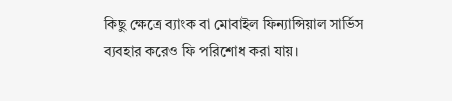কিছু ক্ষেত্রে ব্যাংক বা মোবাইল ফিন্যান্সিয়াল সার্ভিস ব্যবহার করেও ফি পরিশোধ করা যায়।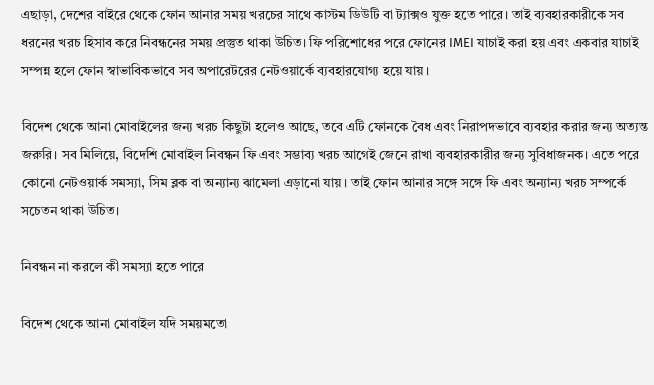এছাড়া, দেশের বাইরে থেকে ফোন আনার সময় খরচের সাথে কাস্টম ডিউটি বা ট্যাক্সও যুক্ত হতে পারে। তাই ব্যবহারকারীকে সব ধরনের খরচ হিসাব করে নিবন্ধনের সময় প্রস্তুত থাকা উচিত। ফি পরিশোধের পরে ফোনের IMEI যাচাই করা হয় এবং একবার যাচাই সম্পন্ন হলে ফোন স্বাভাবিকভাবে সব অপারেটরের নেটওয়ার্কে ব্যবহারযোগ্য হয়ে যায়।

বিদেশ থেকে আনা মোবাইলের জন্য খরচ কিছুটা হলেও আছে, তবে এটি ফোনকে বৈধ এবং নিরাপদভাবে ব্যবহার করার জন্য অত্যন্ত জরুরি। সব মিলিয়ে, বিদেশি মোবাইল নিবন্ধন ফি এবং সম্ভাব্য খরচ আগেই জেনে রাখা ব্যবহারকারীর জন্য সুবিধাজনক। এতে পরে কোনো নেটওয়ার্ক সমস্যা, সিম ব্লক বা অন্যান্য ঝামেলা এড়ানো যায়। তাই ফোন আনার সঙ্গে সঙ্গে ফি এবং অন্যান্য খরচ সম্পর্কে সচেতন থাকা উচিত।

নিবন্ধন না করলে কী সমস্যা হতে পারে

বিদেশ থেকে আনা মোবাইল যদি সময়মতো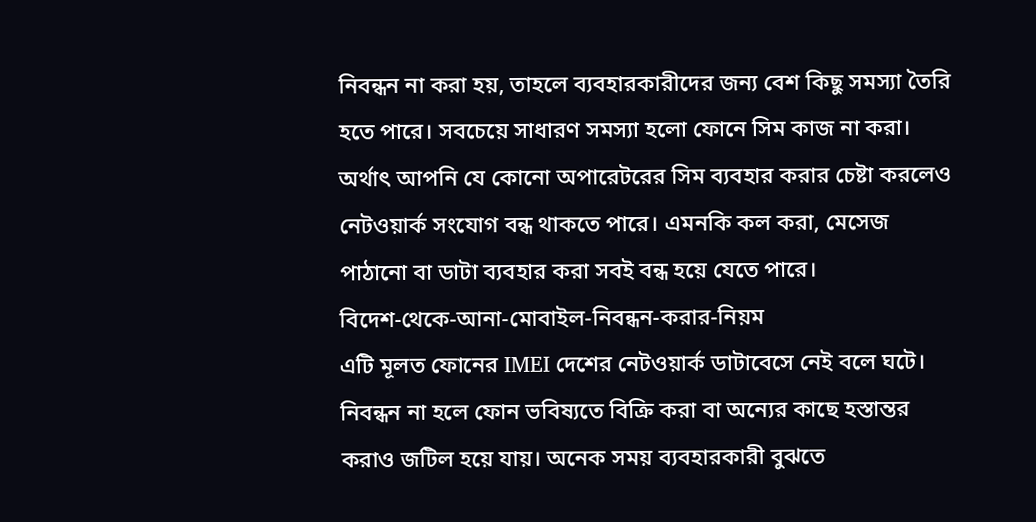নিবন্ধন না করা হয়, তাহলে ব্যবহারকারীদের জন্য বেশ কিছু সমস্যা তৈরি হতে পারে। সবচেয়ে সাধারণ সমস্যা হলো ফোনে সিম কাজ না করা। অর্থাৎ আপনি যে কোনো অপারেটরের সিম ব্যবহার করার চেষ্টা করলেও নেটওয়ার্ক সংযোগ বন্ধ থাকতে পারে। এমনকি কল করা, মেসেজ পাঠানো বা ডাটা ব্যবহার করা সবই বন্ধ হয়ে যেতে পারে।
বিদেশ-থেকে-আনা-মোবাইল-নিবন্ধন-করার-নিয়ম
এটি মূলত ফোনের IMEI দেশের নেটওয়ার্ক ডাটাবেসে নেই বলে ঘটে। নিবন্ধন না হলে ফোন ভবিষ্যতে বিক্রি করা বা অন্যের কাছে হস্তান্তর করাও জটিল হয়ে যায়। অনেক সময় ব্যবহারকারী বুঝতে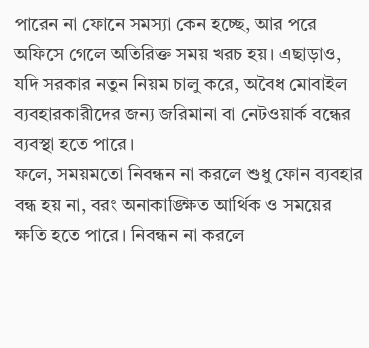পারেন না ফোনে সমস্যা কেন হচ্ছে, আর পরে অফিসে গেলে অতিরিক্ত সময় খরচ হয়। এছাড়াও, যদি সরকার নতুন নিয়ম চালু করে, অবৈধ মোবাইল ব্যবহারকারীদের জন্য জরিমানা বা নেটওয়ার্ক বন্ধের ব্যবস্থা হতে পারে।
ফলে, সময়মতো নিবন্ধন না করলে শুধু ফোন ব্যবহার বন্ধ হয় না, বরং অনাকাঙ্ক্ষিত আর্থিক ও সময়ের ক্ষতি হতে পারে। নিবন্ধন না করলে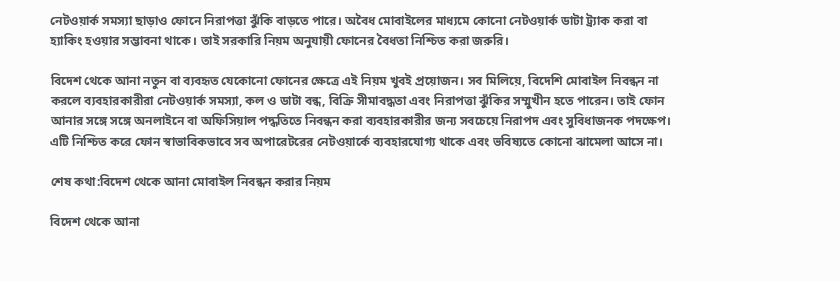নেটওয়ার্ক সমস্যা ছাড়াও ফোনে নিরাপত্তা ঝুঁকি বাড়তে পারে। অবৈধ মোবাইলের মাধ্যমে কোনো নেটওয়ার্ক ডাটা ট্র্যাক করা বা হ্যাকিং হওয়ার সম্ভাবনা থাকে। তাই সরকারি নিয়ম অনুযায়ী ফোনের বৈধতা নিশ্চিত করা জরুরি।

বিদেশ থেকে আনা নতুন বা ব্যবহৃত যেকোনো ফোনের ক্ষেত্রে এই নিয়ম খুবই প্রয়োজন। সব মিলিয়ে, বিদেশি মোবাইল নিবন্ধন না করলে ব্যবহারকারীরা নেটওয়ার্ক সমস্যা, কল ও ডাটা বন্ধ, বিক্রি সীমাবদ্ধতা এবং নিরাপত্তা ঝুঁকির সম্মুখীন হতে পারেন। তাই ফোন আনার সঙ্গে সঙ্গে অনলাইনে বা অফিসিয়াল পদ্ধতিতে নিবন্ধন করা ব্যবহারকারীর জন্য সবচেয়ে নিরাপদ এবং সুবিধাজনক পদক্ষেপ। এটি নিশ্চিত করে ফোন স্বাভাবিকভাবে সব অপারেটরের নেটওয়ার্কে ব্যবহারযোগ্য থাকে এবং ভবিষ্যতে কোনো ঝামেলা আসে না।

শেষ কথা:বিদেশ থেকে আনা মোবাইল নিবন্ধন করার নিয়ম

বিদেশ থেকে আনা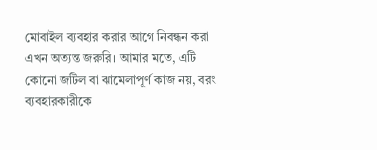মোবাইল ব্যবহার করার আগে নিবন্ধন করা এখন অত্যন্ত জরুরি। আমার মতে, এটি কোনো জটিল বা ঝামেলাপূর্ণ কাজ নয়, বরং ব্যবহারকারীকে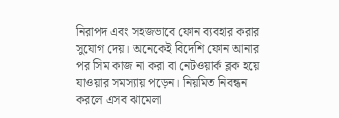নিরাপদ এবং সহজভাবে ফোন ব্যবহার করার সুযোগ দেয়। অনেকেই বিদেশি ফোন আনার পর সিম কাজ না করা বা নেটওয়ার্ক ব্লক হয়ে যাওয়ার সমস্যায় পড়েন। নিয়মিত নিবন্ধন করলে এসব ঝামেলা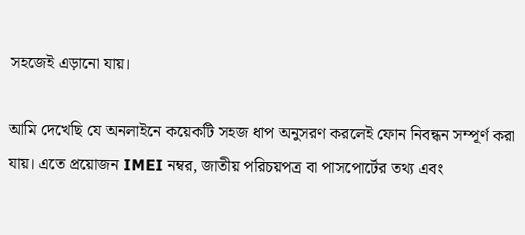সহজেই এড়ানো যায়।

আমি দেখেছি যে অনলাইনে কয়েকটি সহজ ধাপ অনুসরণ করলেই ফোন নিবন্ধন সম্পূর্ণ করা যায়। এতে প্রয়োজন IMEI নম্বর, জাতীয় পরিচয়পত্র বা পাসপোর্টের তথ্য এবং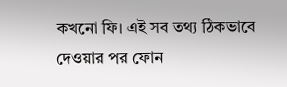কখনো ফি। এই সব তথ্য ঠিকভাবে দেওয়ার পর ফোন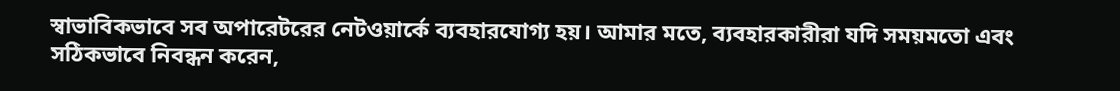স্বাভাবিকভাবে সব অপারেটরের নেটওয়ার্কে ব্যবহারযোগ্য হয়। আমার মতে, ব্যবহারকারীরা যদি সময়মতো এবং সঠিকভাবে নিবন্ধন করেন,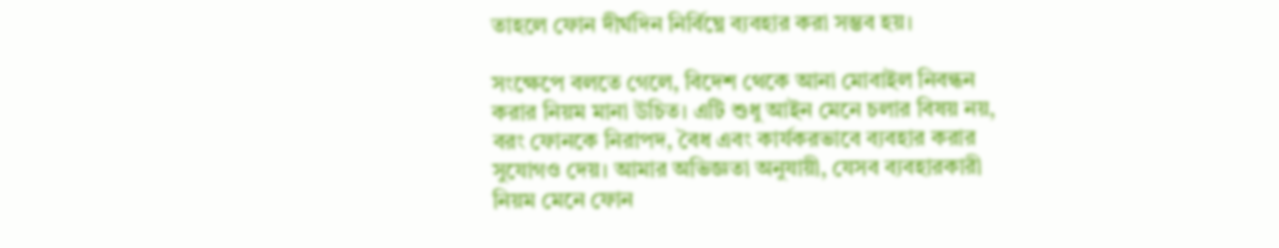তাহলে ফোন দীর্ঘদিন নির্বিঘ্নে ব্যবহার করা সম্ভব হয়।

সংক্ষেপে বলতে গেলে, বিদেশ থেকে আনা মোবাইল নিবন্ধন করার নিয়ম মানা উচিত। এটি শুধু আইন মেনে চলার বিষয় নয়, বরং ফোনকে নিরাপদ, বৈধ এবং কার্যকরভাবে ব্যবহার করার সুযোগও দেয়। আমার অভিজ্ঞতা অনুযায়ী, যেসব ব্যবহারকারী নিয়ম মেনে ফোন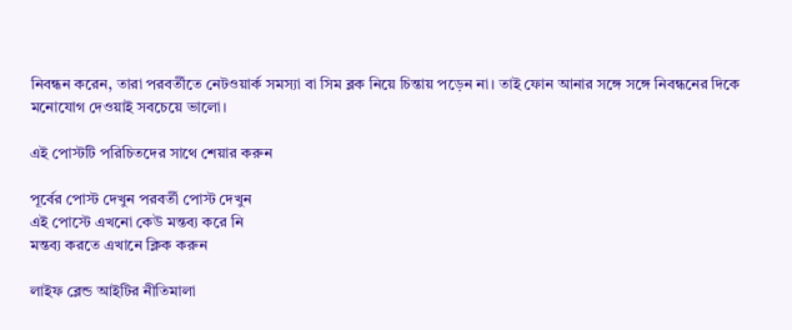নিবন্ধন করেন, তারা পরবর্তীতে নেটওয়ার্ক সমস্যা বা সিম ব্লক নিয়ে চিন্তায় পড়েন না। তাই ফোন আনার সঙ্গে সঙ্গে নিবন্ধনের দিকে মনোযোগ দেওয়াই সবচেয়ে ভালো।

এই পোস্টটি পরিচিতদের সাথে শেয়ার করুন

পূর্বের পোস্ট দেখুন পরবর্তী পোস্ট দেখুন
এই পোস্টে এখনো কেউ মন্তব্য করে নি
মন্তব্য করতে এখানে ক্লিক করুন

লাইফ ব্লেন্ড আইটির নীতিমালা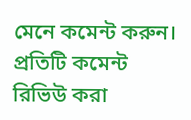মেনে কমেন্ট করুন। প্রতিটি কমেন্ট রিভিউ করা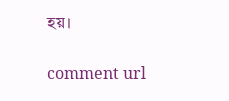হয়।

comment url